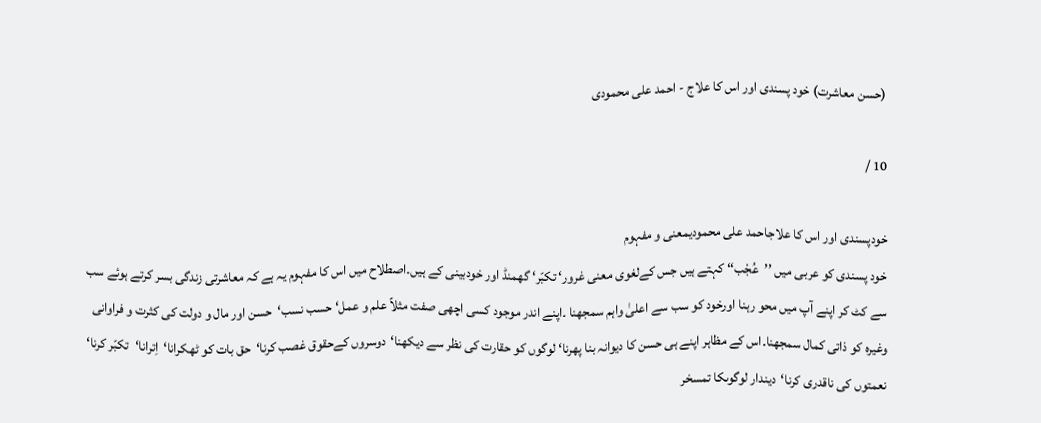(حسن معاشرت) خود پسندی اور اس کا علاج - احمد علی محمودی

10 /

خودپسندی اور اس کا علاجاحمد علی محمودیمعنی و مفہوم
خود پسندی کو عربی میں ’’عُجْب‘‘ کہتے ہیں جس کےلغوی معنی غرور‘ تکبّر‘ گھمنڈ اور خودبینی کے ہیں۔اصطلاح میں اس کا مفہوم یہ ہے کہ معاشرتی زندگی بسر کرتے ہوئے سب سے کٹ کر اپنے آپ میں محو رہنا اورخود کو سب سے اعلیٰ واہم سمجھنا ۔اپنے اندر موجود کسی اچھی صفت مثلاً علم و عمل‘ حسب نسب‘حسن اور مال و دولت کی کثرت و فراوانی وغیرہ کو ذاتی کمال سمجھنا۔اس کے مظاہر اپنے ہی حسن کا دیوانہ بنا پھرنا‘ لوگوں کو حقارت کی نظر سے دیکھنا‘دوسروں کےحقوق غصب کرنا‘حق بات کو ٹھکرانا‘اِترانا‘تکبّر کرنا‘ نعمتوں کی ناقدری کرنا‘دیندار لوگوںکا تمسخر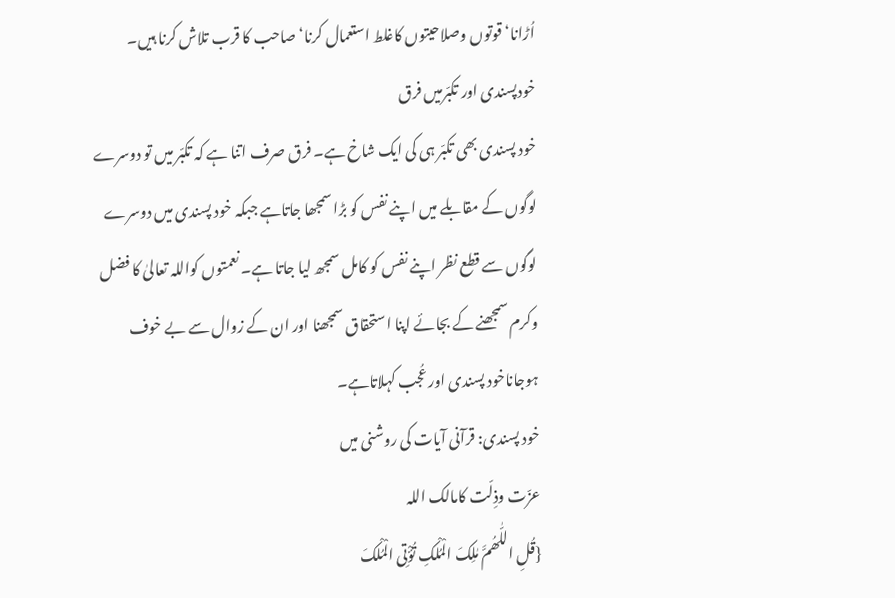اُڑانا‘ قوتوں وصلاحیتوں کاغلط استعمال کرنا‘ صاحب کا قرب تلاش کرنا ہیں۔
خودپسندی اور تکبّرمیں فرق
خود پسندی بھی تکبّر ہی کی ایک شاخ ہے۔ فرق صرف اتنا ہے کہ تکبّر میں تو دوسرے لوگوں کے مقابلے میں اپنے نفس کو بڑا سمجھا جاتاہے جبکہ خود پسندی میں دوسرے لوگوں سے قطع نظر اپنے نفس کو کامل سمجھ لیا جاتا ہے۔ نعمتوں کواللہ تعالیٰ کا فضل وکرم سمجھنے کے بجائے اپنا استحقاق سمجھنا اور ان کے زوال سے بے خوف ہوجاناخود پسندی اور عُجب کہلاتاہے۔
خود پسندی: قرآنی آیات کی روشنی میں
عزّت وذِلّت کامالک اللہ
{قُلِ اللّٰھُمَّ مٰلِکَ الْمُلْکِ تُؤْتِی الْمُلْکَ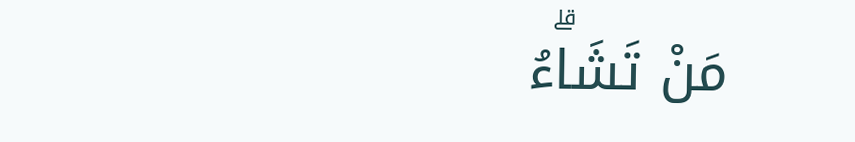مَنْ تَشَاۗءُ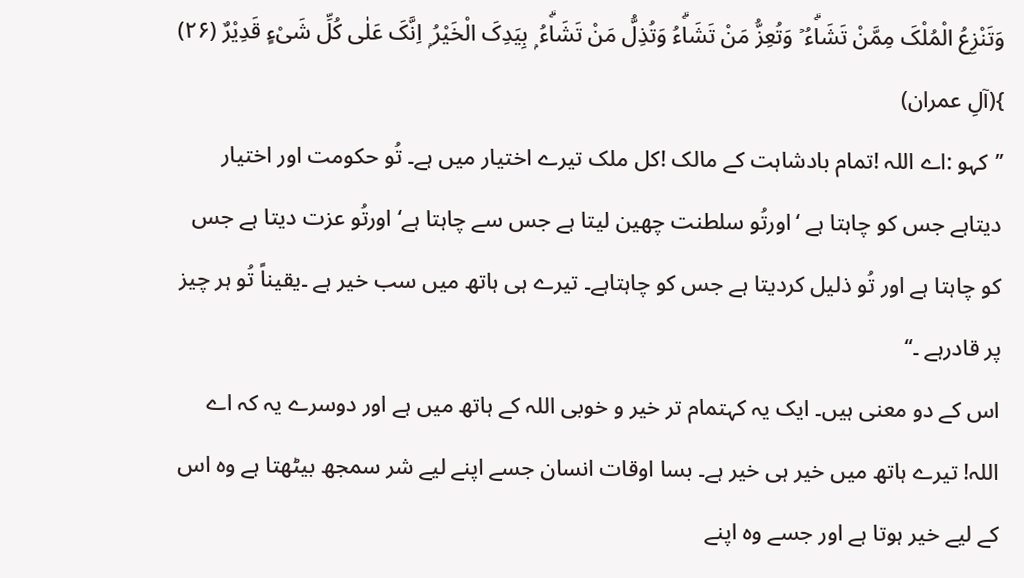وَتَنْزِعُ الْمُلْکَ مِمَّنْ تَشَاۗءُ ۡ وَتُعِزُّ مَنْ تَشَاۗءُ وَتُذِلُّ مَنْ تَشَاۗءُ ۭ بِیَدِکَ الْخَیْرُ ۭ اِنَّکَ عَلٰی کُلِّ شَیْءٍ قَدِیْرٌ (۲۶) }(آلِ عمران)
’’کہو :اے اللہ !تمام بادشاہت کے مالک !کل ملک تیرے اختیار میں ہے۔ تُو حکومت اور اختیار دیتاہے جس کو چاہتا ہے ‘اورتُو سلطنت چھین لیتا ہے جس سے چاہتا ہے‘ اورتُو عزت دیتا ہے جس کو چاہتا ہے اور تُو ذلیل کردیتا ہے جس کو چاہتاہے۔ تیرے ہی ہاتھ میں سب خیر ہے ۔یقیناً تُو ہر چیز پر قادرہے ۔‘‘
اس کے دو معنی ہیں۔ ایک یہ کہتمام تر خیر و خوبی اللہ کے ہاتھ میں ہے اور دوسرے یہ کہ اے اللہ! تیرے ہاتھ میں خیر ہی خیر ہے۔ بسا اوقات انسان جسے اپنے لیے شر سمجھ بیٹھتا ہے وہ اس کے لیے خیر ہوتا ہے اور جسے وہ اپنے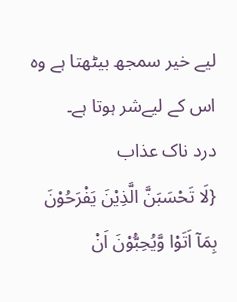لیے خیر سمجھ بیٹھتا ہے وہ اس کے لیےشر ہوتا ہے۔
درد ناک عذاب
{لَا تَحْسَبَنَّ الَّذِیْنَ یَفْرَحُوْنَ بِمَآ اَتَوْا وَّیُحِبُّوْنَ اَنْ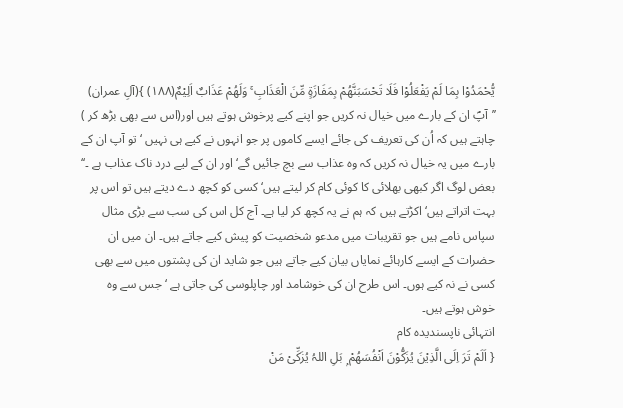یُّحْمَدُوْا بِمَا لَمْ یَفْعَلُوْا فَلَا تَحْسَبَنَّھُمْ بِمَفَازَۃٍ مِّنَ الْعَذَابِ ۚ وَلَھُمْ عَذَابٌ اَلِیْمٌ(۱۸۸) }(آلِ عمران)
’’آپؐ ان کے بارے میں خیال نہ کریں جو اپنے کیے پرخوش ہوتے ہیں اور(اس سے بھی بڑھ کر ) چاہتے ہیں کہ اُن کی تعریف کی جائے ایسے کاموں پر جو انہوں نے کیے ہی نہیں ‘تو آپ ان کے بارے میں یہ خیال نہ کریں کہ وہ عذاب سے بچ جائیں گے‘ اور ان کے لیے درد ناک عذاب ہے ۔‘‘
بعض لوگ اگر کبھی بھلائی کا کوئی کام کر لیتے ہیں‘ کسی کو کچھ دے دیتے ہیں تو اس پر بہت اتراتے ہیں‘ اکڑتے ہیں کہ ہم نے یہ کچھ کر لیا ہے۔ آج کل اس کی سب سے بڑی مثال سپاس نامے ہیں جو تقریبات میں مدعو شخصیت کو پیش کیے جاتے ہیں۔ ان میں ان حضرات کے ایسے کارہائے نمایاں بیان کیے جاتے ہیں جو شاید ان کی پشتوں میں سے بھی کسی نے نہ کیے ہوں۔ اس طرح ان کی خوشامد اور چاپلوسی کی جاتی ہے ‘ جس سے وہ خوش ہوتے ہیں۔
انتہائی ناپسندیدہ کام
{ اَلَمْ تَرَ اِلَی الَّذِیْنَ یُزَکُّوْنَ اَنْفُسَھُمْ ۭ بَلِ اللہُ یُزَکِّیْ مَنْ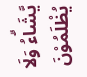یَّشَاۗءُ وَلَا یُظْلَمُوْنَ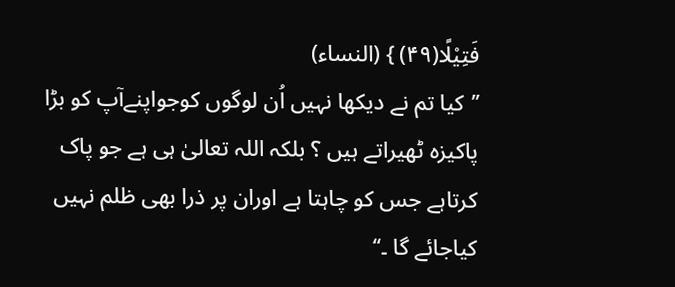فَتِیْلًا(۴۹) } (النساء)
’’کیا تم نے دیکھا نہیں اُن لوگوں کوجواپنےآپ کو بڑا پاکیزہ ٹھیراتے ہیں ؟ بلکہ اللہ تعالیٰ ہی ہے جو پاک کرتاہے جس کو چاہتا ہے اوران پر ذرا بھی ظلم نہیں کیاجائے گا ۔‘‘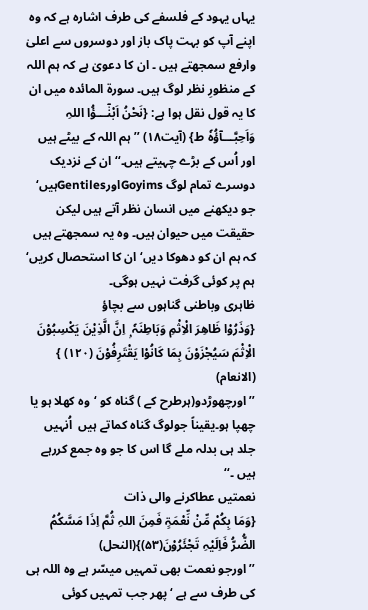یہاں یہود کے فلسفے کی طرف اشارہ ہے کہ وہ اپنے آپ کو بہت پاک باز اور دوسروں سے اعلیٰ وارفع سمجھتے ہیں ۔ ان کا دعویٰ ہے کہ ہم اللہ کے منظورِ نظر لوگ ہیں۔ سورۃ المائدہ میں ان کا یہ قول نقل ہوا ہے: {نَحْنُ اَبْنٰٓـــؤُا اللہِ وَاَحِبَّـــآؤُہٗ ط} (آیت۱۸) ’’ ہم اللہ کے بیٹے ہیں اور اُس کے بڑے چہیتے ہیں۔‘‘ ان کے نزدیک دوسرے تمام لوگ GoyimsاورGentilesہیں‘ جو دیکھنے میں انسان نظر آتے ہیں لیکن حقیقت میں حیوان ہیں۔ وہ یہ سمجھتے ہیں کہ ہم ان کو دھوکا دیں‘ ان کا استحصال کریں‘ ہم پر کوئی گرفت نہیں ہوگی۔
ظاہری وباطنی گناہوں سے بچاؤ
{وَذَرُوْا ظَاھِرَ الْاِثْمِ وَبَاطِنَہٗ ۭ اِنَّ الَّذِیْنَ یَکْسِبُوْنَ الْاِثْمَ سَیُجْزَوْنَ بِمَا کَانُوْا یَقْتَرِفُوْنَ (۱۲۰) } (الانعام)
’’اورچھوڑدو(ہرطرح کے ) گناہ کو ‘وہ کھلا ہو یا چھپا ہو۔یقیناً جولوگ گناہ کماتے ہیں  اُنہیں جلد ہی بدلہ ملے گا اس کا جو وہ جمع کررہے ہیں ۔‘‘
نعمتیں عطاکرنے والی ذات
{وَمَا بِکُمْ مِّنْ نِّعْمَۃٍ فَمِنَ اللہِ ثُمَّ اِذَا مَسَّکُمُ الضُّرُّ فَاِلَیْہِ تَجْئَرُوْنَ(۵۳)}(النحل)
’’اورجو نعمت بھی تمہیں میسّر ہے وہ اللہ ہی کی طرف سے ہے ‘پھر جب تمہیں کوئی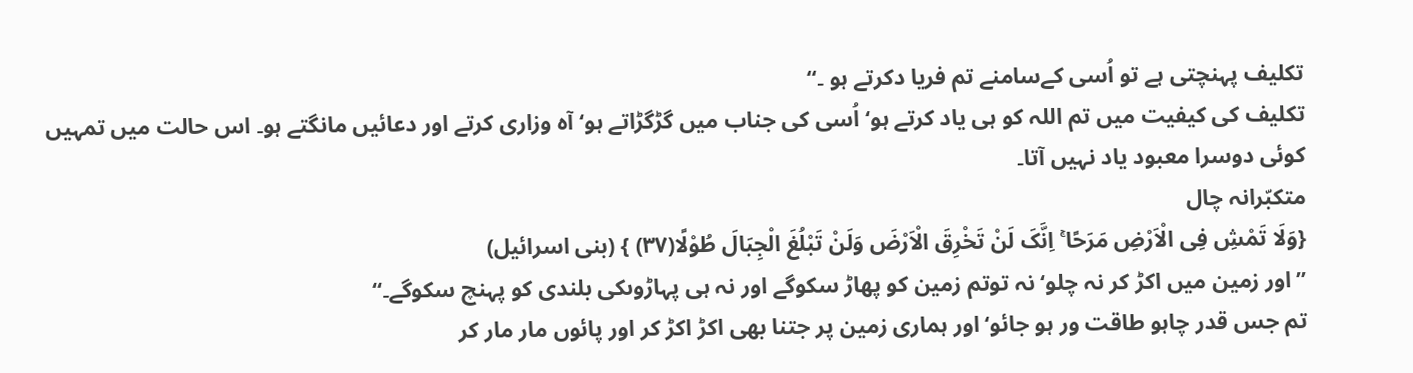تکلیف پہنچتی ہے تو اُسی کےسامنے تم فریا دکرتے ہو ۔‘‘
تکلیف کی کیفیت میں تم اللہ کو ہی یاد کرتے ہو‘ اُسی کی جناب میں گڑگڑاتے ہو‘ آہ وزاری کرتے اور دعائیں مانگتے ہو۔ اس حالت میں تمہیں کوئی دوسرا معبود یاد نہیں آتا۔
متکبّرانہ چال
{وَلَا تَمْشِ فِی الْاَرْضِ مَرَحًا ۚ اِنَّکَ لَنْ تَخْرِقَ الْاَرْضَ وَلَنْ تَبْلُغَ الْجِبَالَ طُوْلًا(۳۷) } (بنی اسرائیل)
’’اور زمین میں اکڑ کر نہ چلو‘ نہ توتم زمین کو پھاڑ سکوگے اور نہ ہی پہاڑوںکی بلندی کو پہنچ سکوگے۔‘‘
تم جس قدر چاہو طاقت ور ہو جائو‘ اور ہماری زمین پر جتنا بھی اکڑ اکڑ کر اور پائوں مار مار کر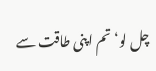چل لو‘ تم اپنی طاقت سے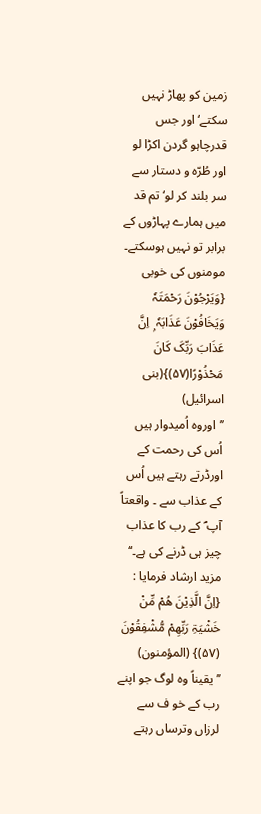زمین کو پھاڑ نہیں سکتے‘ اور جس قدرچاہو گردن اکڑا لو اور طُرّہ و دستار سے سر بلند کر لو‘ تم قد میں ہمارے پہاڑوں کے برابر تو نہیں ہوسکتے۔
مومنوں کی خوبی
{وَیَرْجُوْنَ رَحْمَتَہٗ وَیَخَافُوْنَ عَذَابَہٗ ۭ اِنَّ عَذَابَ رَبِّکَ کَانَ مَحْذُوْرًا(۵۷)}(بنی اسرائیل)
’’اوروہ اُمیدوار ہیں اُس کی رحمت کے اورڈرتے رہتے ہیں اُس کے عذاب سے ۔ واقعتاً آپ ؐ کے رب کا عذاب چیز ہی ڈرنے کی ہے۔‘‘
مزید ارشاد فرمایا :
{اِنَّ الَّذِیْنَ ھُمْ مِّنْ خَشْیَۃِ رَبِّھِمْ مُّشْفِقُوْنَ (۵۷)} (المؤمنون)
’’یقیناً وہ لوگ جو اپنے رب کے خو ف سے لرزاں وترساں رہتے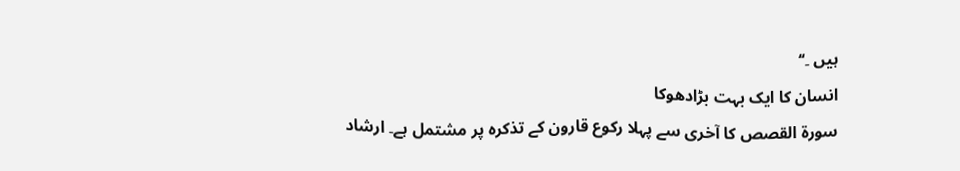ہیں ۔‘‘
انسان کا ایک بہت بڑادھوکا
سورۃ القصص کا آخری سے پہلا رکوع قارون کے تذکرہ پر مشتمل ہے۔ ارشاد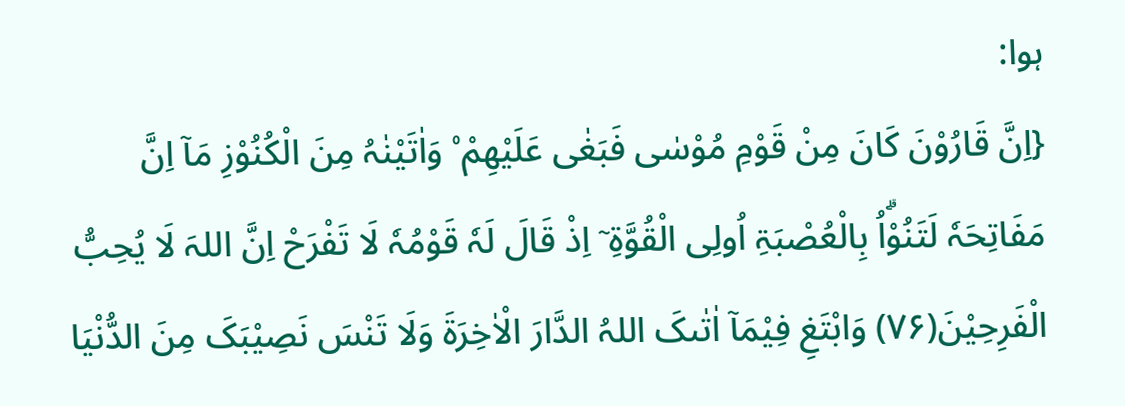ہوا:
{اِنَّ قَارُوْنَ کَانَ مِنْ قَوْمِ مُوْسٰی فَبَغٰی عَلَیْھِمْ ۠ وَاٰتَیْنٰہُ مِنَ الْکُنُوْزِ مَآ اِنَّ مَفَاتِحَہٗ لَتَنُوْۗاُ بِالْعُصْبَۃِ اُولِی الْقُوَّۃِ ۤ اِذْ قَالَ لَہٗ قَوْمُہٗ لَا تَفْرَحْ اِنَّ اللہَ لَا یُحِبُّ الْفَرِحِیْنَ(۷۶) وَابْتَغِ فِیْمَآ اٰتٰىکَ اللہُ الدَّارَ الْاٰخِرَۃَ وَلَا تَنْسَ نَصِیْبَکَ مِنَ الدُّنْیَا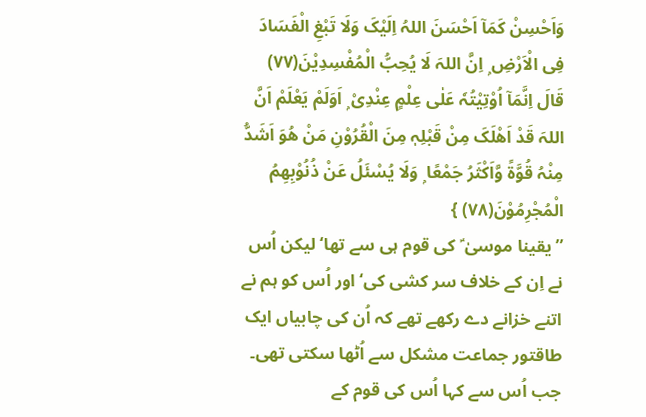وَاَحْسِنْ کَمَآ اَحْسَنَ اللہُ اِلَیْکَ وَلَا تَبْغِ الْفَسَادَ فِی الْاَرْضِ ۭ اِنَّ اللہَ لَا یُحِبُّ الْمُفْسِدِیْنَ(۷۷) قَالَ اِنَّمَآ اُوْتِیْتُہٗ عَلٰی عِلْمٍ عِنْدِیْ ۭ اَوَلَمْ یَعْلَمْ اَنَّ اللہَ قَدْ اَھْلَکَ مِنْ قَبْلِہٖ مِنَ الْقُرُوْنِ مَنْ ھُوَ اَشَدُّ مِنْہُ قُوَّۃً وَّاَکْثَرُ جَمْعًا ۭ وَلَا یُسْئَلُ عَنْ ذُنُوْبِھِمُ الْمُجْرِمُوْنَ(۷۸) }
’’یقینا موسیٰ ؑ کی قوم ہی سے تھا‘ لیکن اُس نے اِن کے خلاف سر کشی کی‘ اور اُس کو ہم نے اتنے خزانے دے رکھے تھے کہ اُن کی چابیاں ایک طاقتور جماعت مشکل سے اُٹھا سکتی تھی۔ جب اُس سے کہا اُس کی قوم کے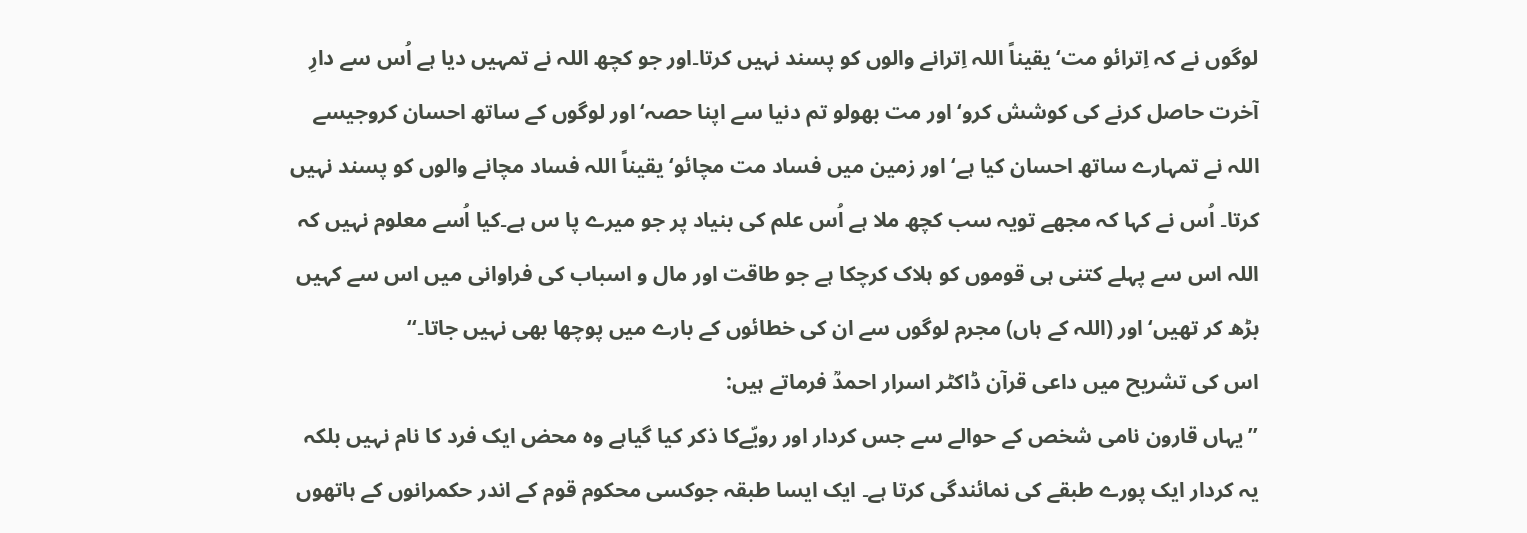لوگوں نے کہ اِترائو مت‘ یقیناً اللہ اِترانے والوں کو پسند نہیں کرتا۔اور جو کچھ اللہ نے تمہیں دیا ہے اُس سے دارِ آخرت حاصل کرنے کی کوشش کرو‘اور مت بھولو تم دنیا سے اپنا حصہ‘اور لوگوں کے ساتھ احسان کروجیسے اللہ نے تمہارے ساتھ احسان کیا ہے‘ اور زمین میں فساد مت مچائو‘ یقیناً اللہ فساد مچانے والوں کو پسند نہیں کرتا۔ اُس نے کہا کہ مجھے تویہ سب کچھ ملا ہے اُس علم کی بنیاد پر جو میرے پا س ہے۔کیا اُسے معلوم نہیں کہ اللہ اس سے پہلے کتنی ہی قوموں کو ہلاک کرچکا ہے جو طاقت اور مال و اسباب کی فراوانی میں اس سے کہیں بڑھ کر تھیں‘اور (اللہ کے ہاں) مجرم لوگوں سے ان کی خطائوں کے بارے میں پوچھا بھی نہیں جاتا۔‘‘
اس کی تشریح میں داعی قرآن ڈاکٹر اسرار احمدؒ فرماتے ہیں:
’’یہاں قارون نامی شخص کے حوالے سے جس کردار اور رویّےکا ذکر کیا گیاہے وہ محض ایک فرد کا نام نہیں بلکہ یہ کردار ایک پورے طبقے کی نمائندگی کرتا ہے۔ ایک ایسا طبقہ جوکسی محکوم قوم کے اندر حکمرانوں کے ہاتھوں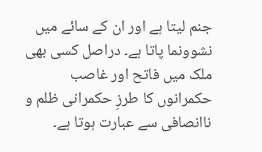جنم لیتا ہے اور ان کے سائے میں نشوونما پاتا ہے۔ دراصل کسی بھی ملک میں فاتح اور غاصب حکمرانوں کا طرزِ حکمرانی ظلم و ناانصافی سے عبارت ہوتا ہے۔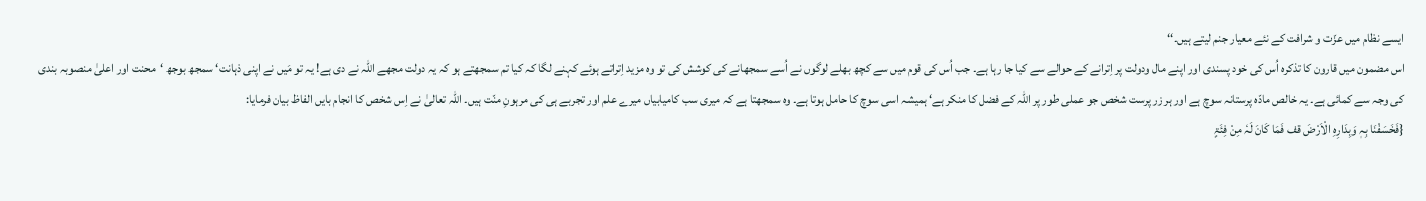ایسے نظام میں عزّت و شرافت کے نئے معیار جنم لیتے ہیں۔‘‘
اس مضمون میں قارون کا تذکرہ اُس کی خود پسندی اور اپنے مال ودولت پر اِترانے کے حوالے سے کیا جا رہا ہے۔ جب اُس کی قوم میں سے کچھ بھلے لوگوں نے اُسے سمجھانے کی کوشش کی تو وہ مزید اِتراتے ہوئے کہنے لگا کہ کیا تم سمجھتے ہو کہ یہ دولت مجھے اللہ نے دی ہے! یہ تو مَیں نے اپنی ذہانت‘ سمجھ بوجھ ‘محنت اور اعلیٰ منصوبہ بندی کی وجہ سے کمائی ہے۔ یہ خالص مادّہ پرستانہ سوچ ہے اور ہر زر پرست شخص جو عملی طور پر اللہ کے فضل کا منکر ہے‘ ہمیشہ اسی سوچ کا حامل ہوتا ہے۔ وہ سمجھتا ہے کہ میری سب کامیابیاں میرے علم اور تجربے ہی کی مرہونِ منّت ہیں۔ اللہ تعالیٰ نے اِس شخص کا انجام بایں الفاظ بیان فرمایا:
{فَخَسَفْنَا بِہٖ وَبِدَارِہِ الْاَرْضَ قف فَمَا کَانَ لَہٗ مِنْ فِئَۃٍ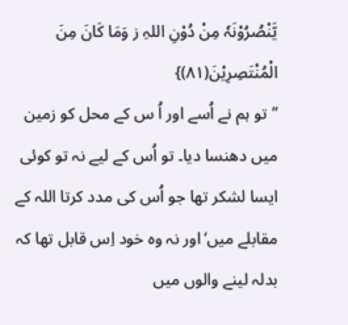یَّنْصُرُوْنَہٗ مِنْ دُوْنِ اللہِ ز وَمَا کَانَ مِنَ الْمُنْتَصِرِیْنَ(۸۱)}
’’تو ہم نے اُسے اور اُ س کے محل کو زمین میں دھنسا دیا۔ تو اُس کے لیے نہ تو کوئی ایسا لشکر تھا جو اُس کی مدد کرتا اللہ کے مقابلے میں‘اور نہ وہ خود اِس قابل تھا کہ بدلہ لینے والوں میں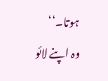ہوتا۔‘‘
وہ اپنے لائو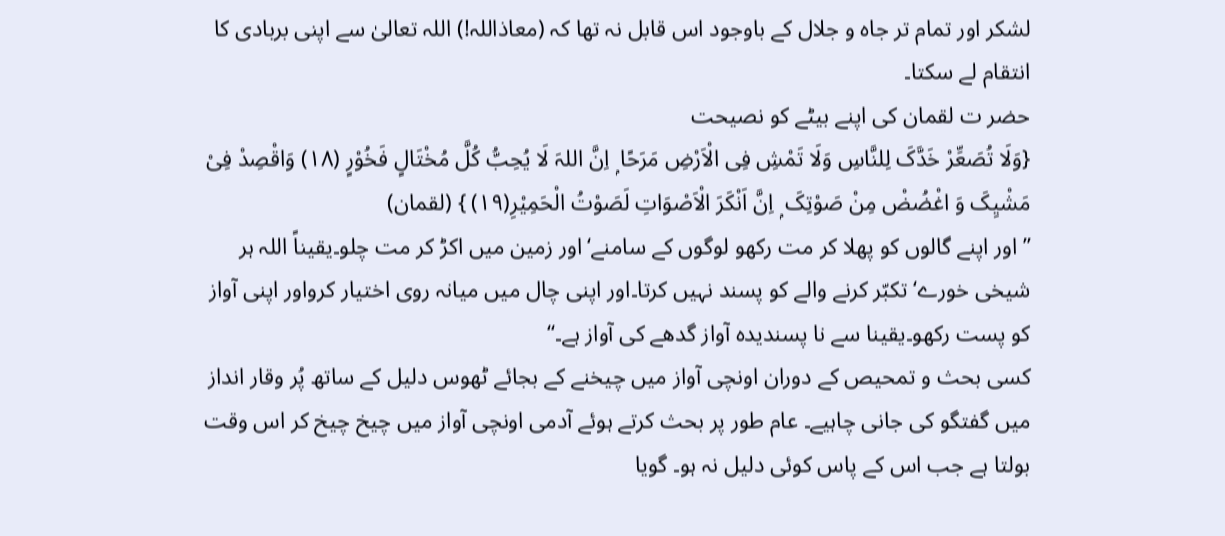لشکر اور تمام تر جاہ و جلال کے باوجود اس قابل نہ تھا کہ (معاذاللہ!) اللہ تعالیٰ سے اپنی بربادی کا انتقام لے سکتا۔
حضر ت لقمان کی اپنے بیٹے کو نصیحت
{وَلَا تُصَعِّرْ خَدَّکَ لِلنَّاسِ وَلَا تَمْشِ فِی الْاَرْضِ مَرَحًا ۭ اِنَّ اللہَ لَا یُحِبُّ کُلَّ مُخْتَالٍ فَخُوْرٍ (۱۸) وَاقْصِدْ فِیْ مَشْیِکَ وَ اغْضُضْ مِنْ صَوْتِکَ ۭ اِنَّ اَنْکَرَ الْاَصْوَاتِ لَصَوْتُ الْحَمِیْرِ(۱۹) } (لقمان)
’’اور اپنے گالوں کو پھلا کر مت رکھو لوگوں کے سامنے‘اور زمین میں اکڑ کر مت چلو۔یقیناً اللہ ہر شیخی خورے‘ تکبّر کرنے والے کو پسند نہیں کرتا۔اور اپنی چال میں میانہ روی اختیار کرواور اپنی آواز کو پست رکھو۔یقینا سے نا پسندیدہ آواز گدھے کی آواز ہے۔‘‘
کسی بحث و تمحیص کے دوران اونچی آواز میں چیخنے کے بجائے ٹھوس دلیل کے ساتھ پُر وقار انداز میں گفتگو کی جانی چاہیے۔ عام طور پر بحث کرتے ہوئے آدمی اونچی آواز میں چیخ چیخ کر اس وقت بولتا ہے جب اس کے پاس کوئی دلیل نہ ہو۔ گویا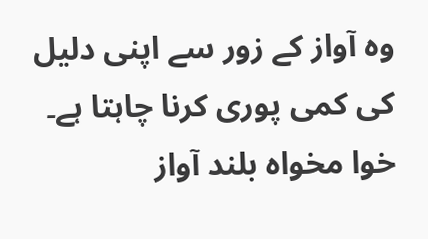وہ آواز کے زور سے اپنی دلیل کی کمی پوری کرنا چاہتا ہے۔ خوا مخواہ بلند آواز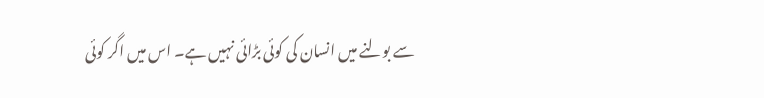سے بولنے میں انسان کی کوئی بڑائی نہیں ہے۔ اس میں اگر کوئی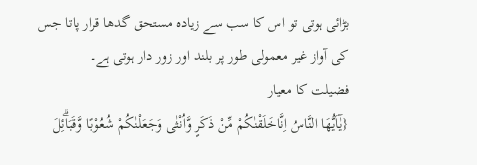بڑائی ہوتی تو اس کا سب سے زیادہ مستحق گدھا قرار پاتا جس کی آواز غیر معمولی طور پر بلند اور زور دار ہوتی ہے۔
فضیلت کا معیار
{یٰٓاَیُّھَا النَّاسُ اِنَّاخَلَقْنٰکُمْ مِّنْ ذَکَرٍ وَّاُنْثٰی وَجَعَلْنٰکُمْ شُعُوْبًا وَّقَبَاۗئِلَ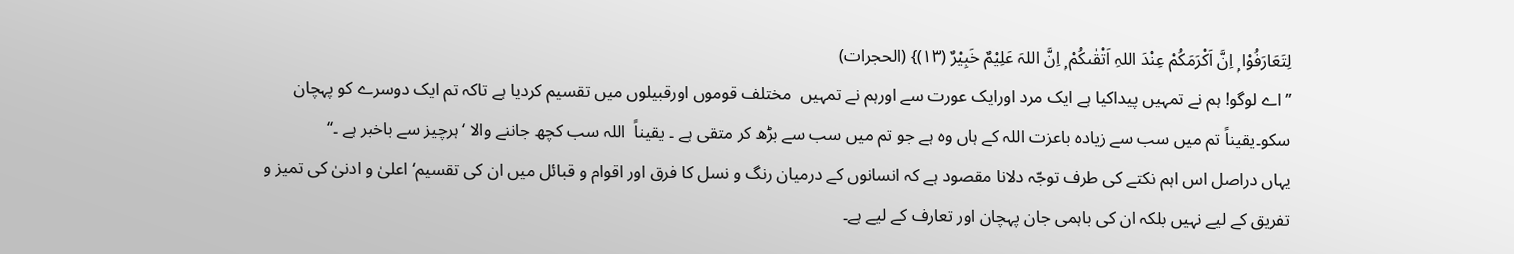لِتَعَارَفُوْا ۭ اِنَّ اَکْرَمَکُمْ عِنْدَ اللہِ اَتْقٰىکُمْ ۭ اِنَّ اللہَ عَلِیْمٌ خَبِیْرٌ (۱۳)} (الحجرات)
’’اے لوگو! ہم نے تمہیں پیداکیا ہے ایک مرد اورایک عورت سے اورہم نے تمہیں  مختلف قوموں اورقبیلوں میں تقسیم کردیا ہے تاکہ تم ایک دوسرے کو پہچان سکو۔یقیناً تم میں سب سے زیادہ باعزت اللہ کے ہاں وہ ہے جو تم میں سب سے بڑھ کر متقی ہے ۔ یقیناً  اللہ سب کچھ جاننے والا ‘ہرچیز سے باخبر ہے ۔‘‘
یہاں دراصل اس اہم نکتے کی طرف توجّہ دلانا مقصود ہے کہ انسانوں کے درمیان رنگ و نسل کا فرق اور اقوام و قبائل میں ان کی تقسیم‘ اعلیٰ و ادنیٰ کی تمیز و تفریق کے لیے نہیں بلکہ ان کی باہمی جان پہچان اور تعارف کے لیے ہے۔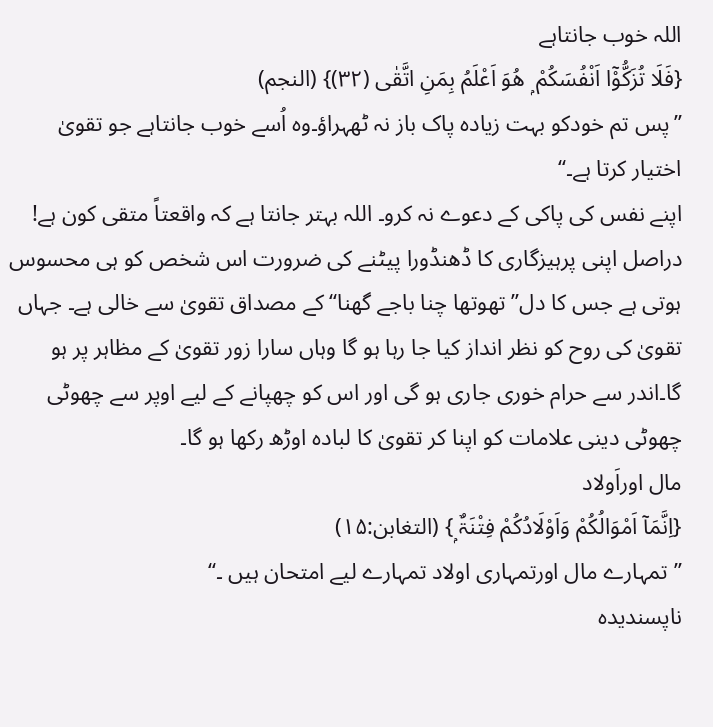اللہ خوب جانتاہے
{فَلَا تُزَکُّوْٓا اَنْفُسَکُمْ ۭ ھُوَ اَعْلَمُ بِمَنِ اتَّقٰی (۳۲)} (النجم)
’’پس تم خودکو بہت زیادہ پاک باز نہ ٹھہراؤ۔وہ اُسے خوب جانتاہے جو تقویٰ اختیار کرتا ہے۔‘‘
اپنے نفس کی پاکی کے دعوے نہ کرو۔ اللہ بہتر جانتا ہے کہ واقعتاً متقی کون ہے! دراصل اپنی پرہیزگاری کا ڈھنڈورا پیٹنے کی ضرورت اس شخص کو ہی محسوس ہوتی ہے جس کا دل’’تھوتھا چنا باجے گھنا‘‘ کے مصداق تقویٰ سے خالی ہے۔ جہاں تقویٰ کی روح کو نظر انداز کیا جا رہا ہو گا وہاں سارا زور تقویٰ کے مظاہر پر ہو گا۔اندر سے حرام خوری جاری ہو گی اور اس کو چھپانے کے لیے اوپر سے چھوٹی چھوٹی دینی علامات کو اپنا کر تقویٰ کا لبادہ اوڑھ رکھا ہو گا۔
مال اوراَولاد
{اِنَّمَآ اَمْوَالُکُمْ وَاَوْلَادُکُمْ فِتْنَۃٌ ۭ} (التغابن:۱۵)
’’تمہارے مال اورتمہاری اولاد تمہارے لیے امتحان ہیں ۔‘‘
ناپسندیدہ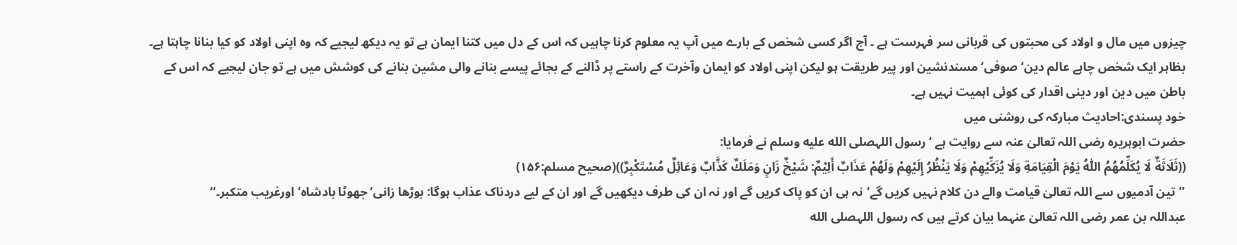چیزوں میں مال و اولاد کی محبتوں کی قربانی سر فہرست ہے ۔ آج اگر کسی شخص کے بارے میں آپ یہ معلوم کرنا چاہیں کہ اس کے دل میں کتنا ایمان ہے تو یہ دیکھ لیجیے کہ وہ اپنی اولاد کو کیا بنانا چاہتا ہے۔ بظاہر ایک شخص چاہے عالم دین‘ صوفی‘ مسندنشین اور پیر طریقت ہو لیکن اپنی اولاد کو ایمان وآخرت کے راستے پر ڈالنے کے بجائے پیسے بنانے والی مشین بنانے کی کوشش میں ہے تو جان لیجیے کہ اس کے باطن میں دین اور دینی اقدار کی کوئی اہمیت نہیں ہے۔
خود پسندی:احادیث مبارکہ کی روشنی میں
حضرت ابوہریرہ رضی اللہ تعالیٰ عنہ سے روایت ہے ‘ رسول اللہصلى الله عليه وسلم نے فرمایا:
((ثَلَاثَةٌ لَا یُکَلِّمُھُمُ اللّٰہُ یَوْمَ الْقِیَامَةِ وَلَا یُزَکِّیْھِمْ وَلَا یَنْظُرُ إِلَیْھِمْ وَلَھُمْ عَذَابٌ أَلِیْمٌ: شَیْخٌ زَانٍ وَمَلَكٌ کَذَّابٌ وَعَائِلٌ مُسْتَکْبِرٌ))(صحیح مسلم:۱۵۶)
’’تین آدمیوں سے اللہ تعالیٰ قیامت والے دن کلام نہیں کریں گے‘نہ ہی ان کو پاک کریں گے اور نہ ان کی طرف دیکھیں گے اور ان کے لیے دردناک عذاب ہوگا: بوڑھا زانی‘ جھوٹا بادشاہ‘اورغریب متکبر۔‘‘
عبداللہ بن عمر رضی اللہ تعالیٰ عنہما بیان کرتے ہیں کہ رسول اللہصلى الله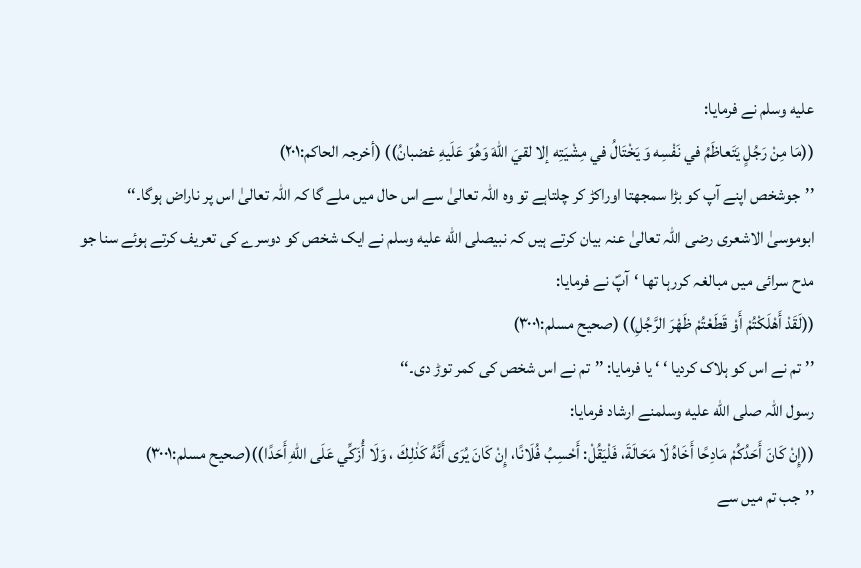عليه وسلم نے فرمایا:
((مَا مِنْ رَجُلٍ يَتَعاظَمُ في نَفْسِه وَ يَخْتَالُ في مِشْيَتِه إلا لقيَ اللّٰهَ وَهُوَ عَلَيهِ غضبانُ)) (أخرجہ الحاکم:۲۰۱)
’’جوشخص اپنے آپ کو بڑا سمجھتا اوراکڑ کر چلتاہے تو وہ اللہ تعالیٰ سے اس حال میں ملے گا کہ اللہ تعالیٰ اس پر ناراض ہوگا۔‘‘
ابوموسیٰ الاشعری رضی اللہ تعالیٰ عنہ بیان کرتے ہیں کہ نبیصلى الله عليه وسلم نے ایک شخص کو دوسرے کی تعریف کرتے ہوئے سنا جو مدح سرائی میں مبالغہ کررہا تھا ‘آپؐ نے فرمایا:
((لَقَدْ أَهْلَكْتُمْ أَوْ قَطَعْتُمْ ظَهْرَ الرَّجُلِ)) (صحیح مسلم:۳۰۰۱)
’’تم نے اس کو ہلاک کردیا ‘ ‘ یا فرمایا: ’’تم نے اس شخص کی کمر توڑ دی۔‘‘
رسول اللہ صلى الله عليه وسلمنے ارشاد فرمایا:
((إِنْ كَانَ أَحَدُكُمْ مَادِحًا أَخَاهُ لَا مَحَالَةَ، فَلْيَقُلْ: أَحْسِبُ فُلَانًا، إِنْ كَانَ يُرَى أَنَّهُ كَذٰلِكَ ، وَلَا أُزَكِّي عَلَى اللّٰهِ أَحَدًا))(صحیح مسلم:۳۰۰۱)
’’جب تم میں سے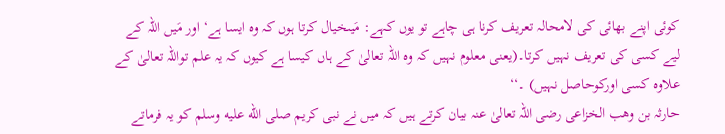کوئی اپنے بھائی کی لامحالہ تعریف کرنا ہی چاہے تو یوں کہے: مَیںخیال کرتا ہوں کہ وہ ایسا ہے‘ اور مَیں اللہ کے لیے کسی کی تعریف نہیں کرتا۔(یعنی معلوم نہیں کہ وہ اللہ تعالیٰ کے ہاں کیسا ہے کیوں کہ یہ علم تواللہ تعالیٰ کے علاوہ کسی اورکوحاصل نہیں) ۔‘‘
حارثہ بن وھب الخزاعی رضی اللہ تعالیٰ عنہ بیان کرتے ہیں کہ میں نے نبی کریم صلى الله عليه وسلم کو یہ فرماتے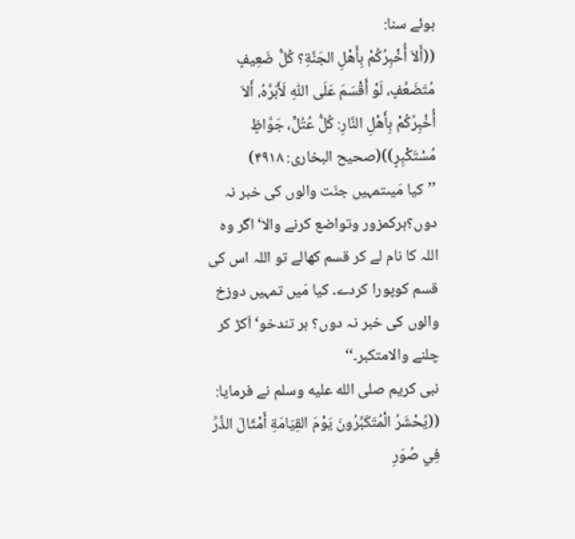ہوئے سنا:
((أَلاَ أُخْبِرُكُمْ بِأَهْلِ الجَنَّةِ؟ كُلُّ ضَعِيفٍ مُتَضَعِّفٍ، لَوْ أَقْسَمَ عَلَى اللّٰہِ لَأَبَرَّهُ، أَلاَ أُخْبِرُكُمْ بِأَهْلِ النَّارِ: كُلُّ عُتُلٍّ، جَوَّاظٍ مُسْتَكْبِرٍ))(صحیح البخاری: ۴۹۱۸)
’’کیا مَیںتمہیں جنّت والوں کی خبر نہ دوں؟ہرکمزور وتواضع کرنے والا‘ اگر وہ اللہ کا نام لے کر قسم کھالے تو اللہ اس کی قسم کوپورا کردے۔ کیا مَیں تمہیں دوزخ والوں کی خبر نہ دوں؟ ہر تندخو‘ اَکڑ کر چلنے والامتکبر۔‘‘
نبی کریم صلى الله عليه وسلم نے فرمایا:
((يُحْشَرُ الْمُتَكَبِّرُونَ يَوْمَ القِيَامَةِ أَمْثَالَ الذَّرِّ فِي صُوَرِ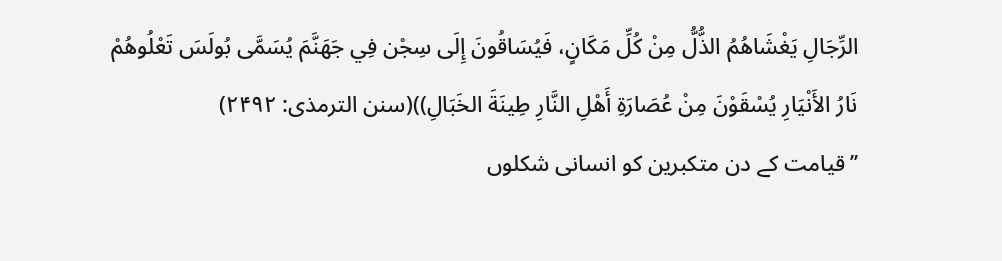الرِّجَالِ يَغْشَاهُمُ الذُّلُّ مِنْ كُلِّ مَكَانٍ، فَيُسَاقُونَ إِلَى سِجْن فِي جَهَنَّمَ يُسَمَّى بُولَسَ تَعْلُوهُمْ نَارُ الأَنْيَارِ يُسْقَوْنَ مِنْ عُصَارَةِ أَهْلِ النَّارِ طِينَةَ الخَبَالِ))(سنن الترمذی: ۲۴۹۲)
’’قیامت کے دن متکبرین کو انسانی شکلوں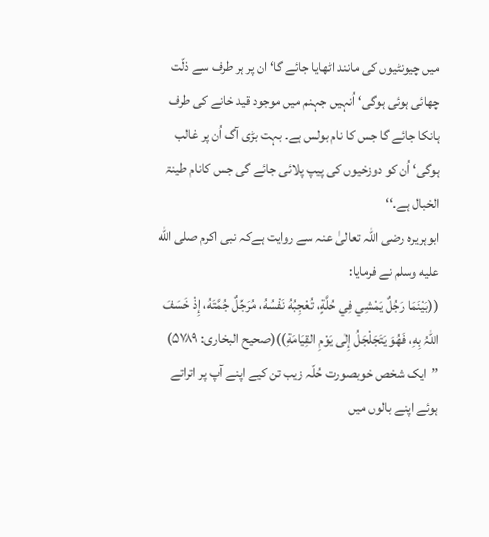میں چیونٹیوں کی مانند اٹھایا جائے گا‘ ان پر ہر طرف سے ذلّت چھائی ہوئی ہوگی‘ اُنہیں جہنم میں موجود قید خانے کی طرف ہانکا جائے گا جس کا نام بولس ہے۔ بہت بڑی آگ اُن پر غالب ہوگی‘ اُن کو دوزخیوں کی پیپ پلائی جائے گی جس کانام طینۃ الخبال ہے۔‘‘
ابوہریرہ رضی اللہ تعالیٰ عنہ سے روایت ہےکہ نبی اکرم صلى الله عليه وسلم نے فرمایا:
((بَيْنَمَا رَجُلٌ يَمْشِي فِي حُلَّةٍ، تُعْجِبُهُ نَفْسُهُ، مُرَجِّلٌ جُمَّتَهُ، إِذْ خَسَفَ اللّٰہُ بِهِ، فَهُوَ يَتَجَلْجَلُ إِلٰى يَوْمِ القِيَامَةِ))(صحیح البخاری: ۵۷۸۹)
’’ایک شخص خوبصورت حُلّہ زیب تن کیے اپنے آپ پر اتراتے ہوئے اپنے بالوں میں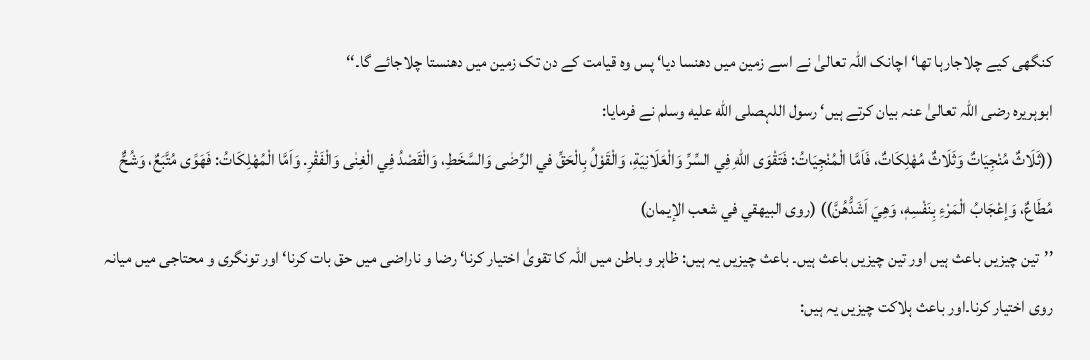کنگھی کیے چلاجارہا تھا‘ اچانک اللہ تعالیٰ نے اسے زمین میں دھنسا دیا‘ پس وہ قیامت کے دن تک زمین میں دھنستا چلاجائے گا۔‘‘
ابوہریرہ رضی اللہ تعالیٰ عنہ بیان کرتے ہیں‘ رسول اللہصلى الله عليه وسلم نے فرمایا:
((ثَلَاثٌ مُنْجِيَاتٌ وَثَلَاثٌ مُهْلِكَاتٌ، فَاَمَّا الْمُنْجِيَاتُ: فَتَقْوَى اللّٰهِ فِي السِّرِّ وَالْعَلَانِيَةِ، وَالْقَوْلُ بِالْحَقِّ في الرِّضٰى وَالسَّخَطِ، وَالْقَصْدُ فِي الْغِنٰى وَالْفَقْرِ. وَاَمَّا الْمُهْلِكَاتُ: فَهَوًى مُتَّبَعٌ، وَشُحٌّ مُطَاعٌ، وَإعْجَابُ الْمَرْءِ بِنَفْسِهٖ، وَهِيَ اَشَدُّهُنَّ)) (روى البيهقي في شعب الإيمان)
’’تین چیزیں باعث ہیں اور تین چیزیں باعث ہیں۔ باعث چیزیں یہ ہیں: ظاہر و باطن میں اللہ کا تقویٰ اختیار کرنا‘ رضا و ناراضی میں حق بات کرنا‘ اور تونگری و محتاجی میں میانہ روی اختیار کرنا۔اور باعث ہلاکت چیزیں یہ ہیں: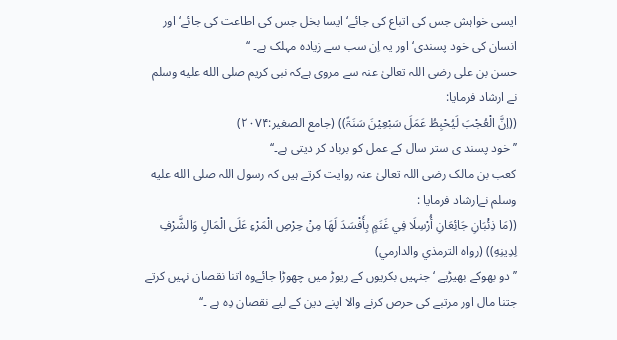ایسی خواہش جس کی اتباع کی جائے‘ ایسا بخل جس کی اطاعت کی جائے‘ اور انسان کی خود پسندی‘ اور یہ اِن سب سے زیادہ مہلک ہے۔ ‘‘
حسن بن علی رضی اللہ تعالیٰ عنہ سے مروی ہےکہ نبی کریم صلى الله عليه وسلم نے ارشاد فرمایا:
((اِنَّ الْعُجْبَ لَیُحْبِطُ عَمَلَ سَبْعِیْنَ سَنَۃً)) (جامع الصغیر:۲۰۷۴)
’’خود پسند ی ستر سال کے عمل کو برباد کر دیتی ہے۔‘‘
کعب بن مالک رضی اللہ تعالیٰ عنہ روایت کرتے ہیں کہ رسول اللہ صلى الله عليه وسلم نےارشاد فرمایا :
((مَا ذِئْبَانِ جَائِعَانِ أُرْسِلَا فِي غَنَمٍ بِأَفْسَدَ لَهَا مِنْ حِرْصِ الْمَرْءِ عَلَى الْمَالِ وَالشَّرْفِ لِدِينِهِ)) (رواه الترمذي والدارمي)
’’ دو بھوکے بھیڑیے ‘ جنہیں بکریوں کے ریوڑ میں چھوڑا جائےوہ اتنا نقصان نہیں کرتے جتنا مال اور مرتبے کی حرص کرنے والا اپنے دین کے لیے نقصان دِہ ہے ۔‘‘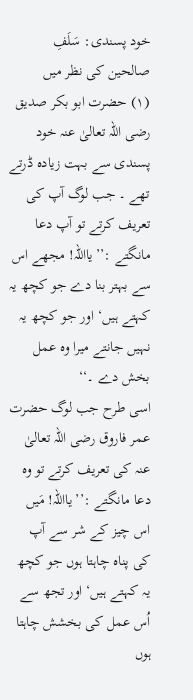خود پسندی: سَلَفِ صالحین کی نظر میں
(۱) حضرت ابو بکر صدیق رضی اللہ تعالیٰ عنہ خود پسندی سے بہت زیادہ ڈرتے تھے ۔ جب لوگ آپ کی تعریف کرتے تو آپ دعا مانگتے :’’یااللہ! مجھے اس سے بہتر بنا دے جو کچھ یہ کہتے ہیں‘ اور جو کچھ یہ نہیں جانتے میرا وہ عمل بخش دے ۔‘‘
اسی طرح جب لوگ حضرت عمر فاروق رضی اللہ تعالیٰ عنہ کی تعریف کرتے تو وہ دعا مانگتے :’’یااللہ! مَیں اس چیز کے شر سے آپ کی پناہ چاہتا ہوں جو کچھ یہ کہتے ہیں‘ اور تجھ سے اُس عمل کی بخشش چاہتا ہوں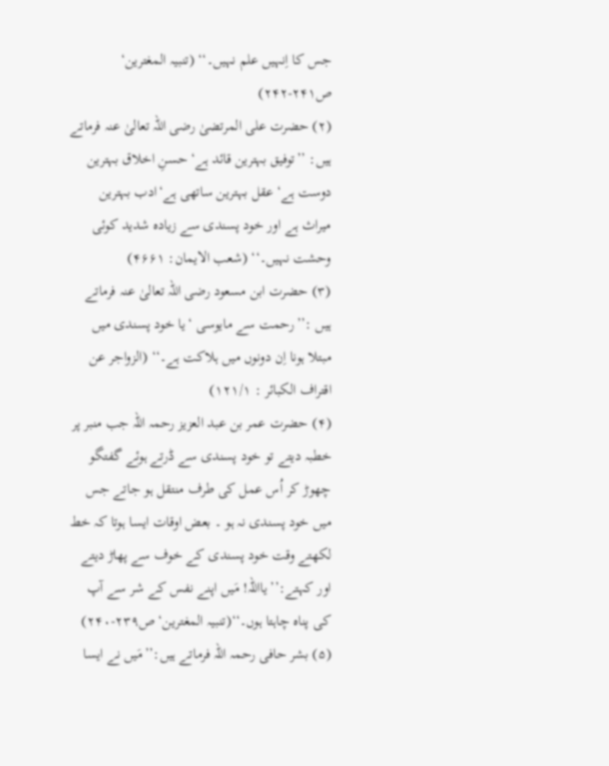جس کا اِنہیں علم نہیں۔‘‘ (تنبیہ المغترین‘ ص۲۴۱-۲۴۲)
(۲) حضرت علی المرتضیٰ رضی اللہ تعالیٰ عنہ فرماتے ہیں: ’’توفیق بہترین قائد ہے‘ حسنِ اخلاق بہترین دوست ہے‘ عقل بہترین ساتھی ہے‘ادب بہترین میراث ہے اور خود پسندی سے زیادہ شدید کوئی وحشت نہیں۔‘‘ (شعب الایمان: ۴۶۶۱)
(۳) حضرت ابن مسعود رضی اللہ تعالیٰ عنہ فرماتے ہیں :’’رحمت سے مایوسی ‘یا خود پسندی میں مبتلا ہونا اِن دونوں میں ہلاکت ہے۔‘‘ (الزواجر عن اقتراف الكبائر : ۱۲۱/۱)
(۴) حضرت عمر بن عبد العزیز رحمہ اللہ جب منبر پر خطبہ دیتے تو خود پسندی سے ڈرتے ہوئے گفتگو چھوڑ کر اُس عمل کی طرف منتقل ہو جاتے جس میں خود پسندی نہ ہو ۔ بعض اوقات ایسا ہوتا کہ خط لکھتے وقت خود پسندی کے خوف سے پھاڑ دیتے اور کہتے:’’یااللہ! مَیں اپنے نفس کے شر سے آپ کی پناہ چاہتا ہوں۔‘‘(تنبیہ المغترین‘ ص۲۳۹-۲۴۰)
(۵) بشر حافی رحمہ اللہ فرماتے ہیں:’’مَیں نے ایسا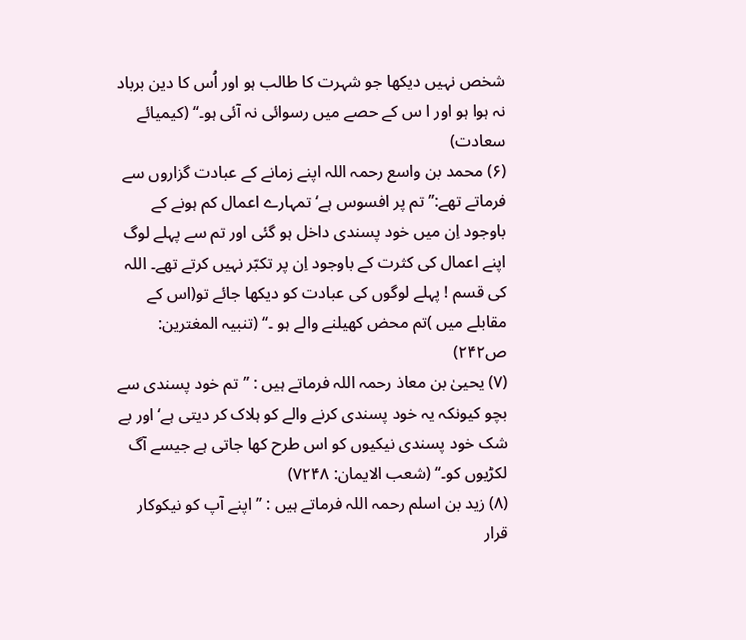شخص نہیں دیکھا جو شہرت کا طالب ہو اور اُس کا دین برباد نہ ہوا ہو اور ا س کے حصے میں رسوائی نہ آئی ہو۔‘‘ (کیمیائے سعادت)
(۶) محمد بن واسع رحمہ اللہ اپنے زمانے کے عبادت گزاروں سے فرماتے تھے:’’ تم پر افسوس ہے‘ تمہارے اعمال کم ہونے کے باوجود اِن میں خود پسندی داخل ہو گئی اور تم سے پہلے لوگ اپنے اعمال کی کثرت کے باوجود اِن پر تکبّر نہیں کرتے تھے۔ اللہ کی قسم ! پہلے لوگوں کی عبادت کو دیکھا جائے تو(اس کے مقابلے میں )تم محض کھیلنے والے ہو ۔‘‘ (تنبیہ المغترین: ص۲۴۲)
(۷) یحییٰ بن معاذ رحمہ اللہ فرماتے ہیں : ’’تم خود پسندی سے بچو کیونکہ یہ خود پسندی کرنے والے کو ہلاک کر دیتی ہے‘ اور بے شک خود پسندی نیکیوں کو اس طرح کھا جاتی ہے جیسے آگ لکڑیوں کو۔‘‘ (شعب الایمان: ۷۲۴۸)
(۸) زید بن اسلم رحمہ اللہ فرماتے ہیں : ’’اپنے آپ کو نیکوکار قرار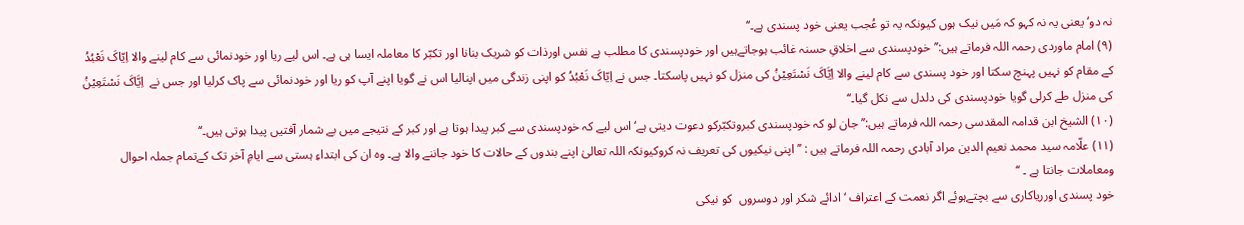نہ دو‘ یعنی یہ نہ کہو کہ مَیں نیک ہوں کیونکہ یہ تو عُجب یعنی خود پسندی ہے۔‘‘
(۹) امام ماوردی رحمہ اللہ فرماتے ہیں:’’خودپسندی سے اخلاقِ حسنہ غائب ہوجاتےہیں اور خودپسندی کا مطلب ہے نفس اورذات کو شریک بنانا اور تکبّر کا معاملہ ایسا ہی ہے۔ اس لیے ریا اور خودنمائی سے کام لینے والا اِیّاکَ نَعْبُدُ کے مقام کو نہیں پہنچ سکتا اور خود پسندی سے کام لینے والا اِیَّاکَ نَسْتَعِیْنُ کی منزل کو نہیں پاسکتا۔ جس نے اِیّاکَ نَعْبُدُ کو اپنی زندگی میں اپنالیا اس نے گویا اپنے آپ کو ریا اور خودنمائی سے پاک کرلیا اور جس نے  اِیَّاکَ نَسْتَعِیْنُ کی منزل طے کرلی گویا خودپسندی کی دلدل سے نکل گیا۔‘‘
(۱۰) الشیخ ابن قدامہ المقدسی رحمہ اللہ فرماتے ہیں:’’ جان لو کہ خودپسندی کبروتکبّرکو دعوت دیتی ہے‘ اس لیے کہ خودپسندی سے کبر پیدا ہوتا ہے اور کبر کے نتیجے میں بے شمار آفتیں پیدا ہوتی ہیں۔‘‘
(۱۱) علّامہ سید محمد نعیم الدین مراد آبادی رحمہ اللہ فرماتے ہیں : ’’اپنی نیکیوں کی تعریف نہ کروکیونکہ اللہ تعالیٰ اپنے بندوں کے حالات کا خود جاننے والا ہے۔ وہ ان کی ابتداءِ ہستی سے ایامِ آخر تک کےتمام جملہ احوال ومعاملات جانتا ہے ۔ ‘‘
خود پسندی اورریاکاری سے بچتےہوئے اگر نعمت کے اعتراف ‘ ادائے شکر اور دوسروں  کو نیکی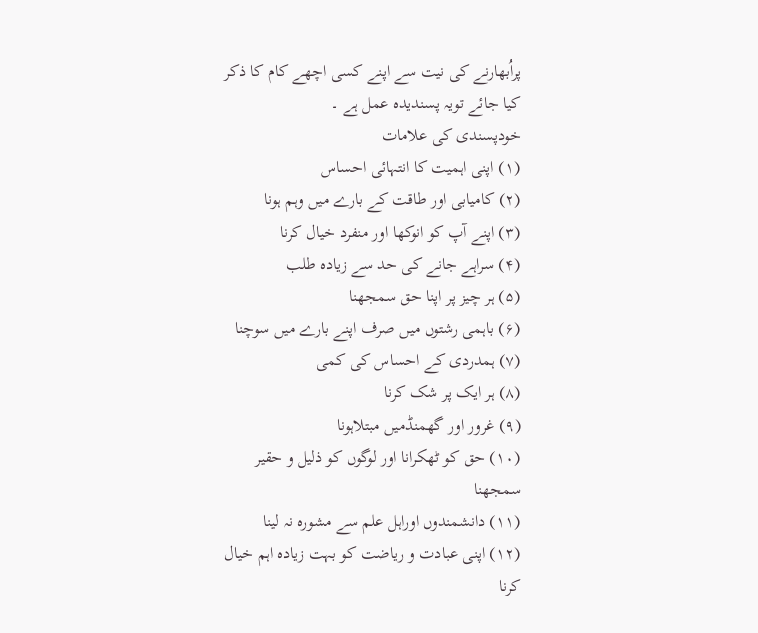پراُبھارنے کی نیت سے اپنے کسی اچھے کام کا ذکر کیا جائے تویہ پسندیدہ عمل ہے ۔
خودپسندی کی علامات
(۱) اپنی اہمیت کا انتہائی احساس
(۲) کامیابی اور طاقت کے بارے میں وہم ہونا
(۳) اپنے آپ کو انوکھا اور منفرد خیال کرنا
(۴) سراہے جانے کی حد سے زیادہ طلب
(۵) ہر چیز پر اپنا حق سمجھنا
(۶) باہمی رشتوں میں صرف اپنے بارے میں سوچنا
(۷) ہمدردی کے احساس کی کمی
(۸) ہر ایک پر شک کرنا
(۹) غرور اور گھمنڈمیں مبتلاہونا
(۱۰) حق کو ٹھکرانا اور لوگوں کو ذلیل و حقیر سمجھنا
(۱۱) دانشمندوں اوراہل علم سے مشورہ نہ لینا
(۱۲) اپنی عبادت و ریاضت کو بہت زیادہ اہم خیال کرنا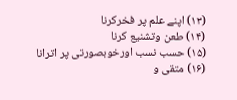(۱۳) اپنے علم پر فخرکرنا
(۱۴) طعن وتشنیع کرنا
(۱۵) حسب نسب اورخوبصورتی پر اترانا
(۱۶) متقی و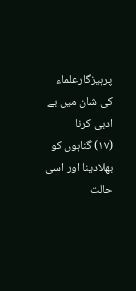پرہیزگارعلماء کی شان میں بے ادبی کرنا
(۱۷) گناہوں کو بھلادینا اور اسی حالت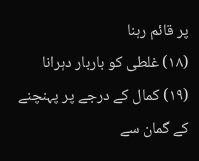پر قائم رہنا
(۱۸) غلطی کو باربار دہرانا
(۱۹) کمال کے درجے پر پہنچنے کے گمان سے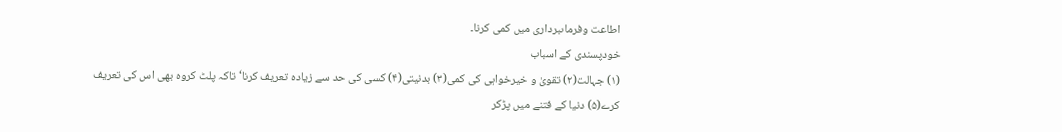اطاعت وفرماںبرداری میں کمی کرنا۔
خودپسندی کے اسباب
(۱) جہالت(۲) تقویٰ و خیرخواہی کی کمی(۳) بدنیتی(۴) کسی کی حد سے زیادہ تعریف کرنا‘ تاکہ پلٹ کروہ بھی اس کی تعریف کرے(۵) دنیا کے فتنے میں پڑکر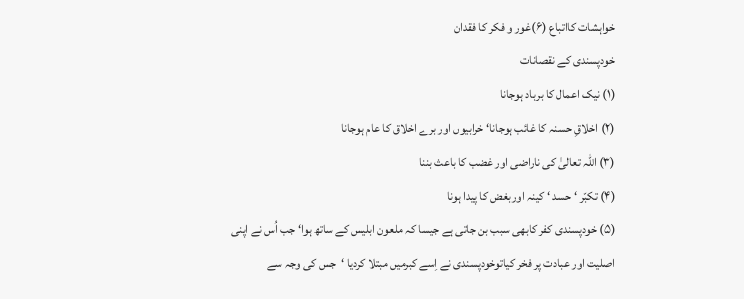خواہشات کااتباع (۶)غور و فکر کا فقدان
خودپسندی کے نقصانات
(۱) نیک اعمال کا برباد ہوجانا
(۲) اخلاقِ حسنہ کا غائب ہوجانا‘ خرابیوں اور برے اخلاق کا عام ہوجانا
(۳) اللہ تعالیٰ کی ناراضی اور غضب کا باعث بننا
(۴) تکبّر ‘ حسد ‘ کینہ اوربغض کا پیدا ہونا
(۵) خودپسندی کفر کابھی سبب بن جاتی ہے جیسا کہ ملعون ابلیس کے ساتھ ہوا‘ جب اُس نے اپنی اصلیت اور عبادت پر فخر کیاتوخودپسندی نے اِسے کبرمیں مبتلا کردیا ‘جس کی وجہ سے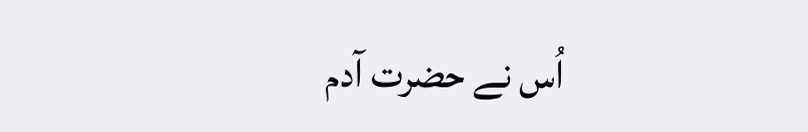اُس نے حضرت آدم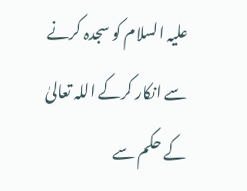علیہ السلام کو سجدہ کرنے سے انکار کرکے اللہ تعالیٰ کے حکم سے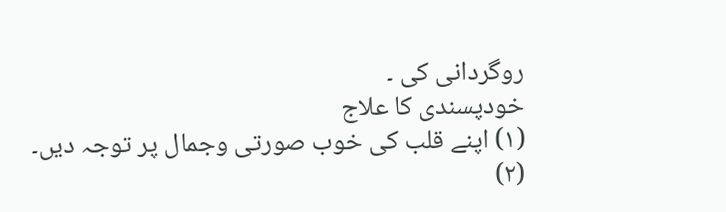روگردانی کی ۔
خودپسندی کا علاج
(۱) اپنے قلب کی خوب صورتی وجمال پر توجہ دیں۔
(۲)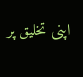اپنی تخلیق پر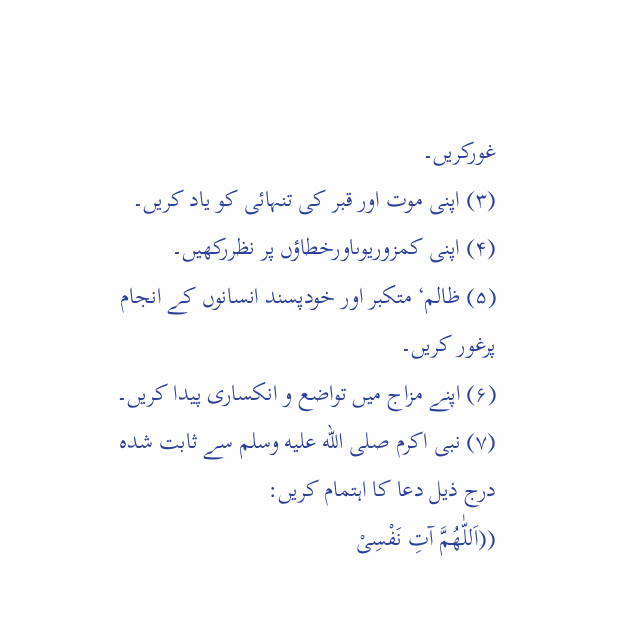غورکریں۔
(۳) اپنی موت اور قبر کی تنہائی کو یاد کریں۔
(۴) اپنی کمزوریوںاورخطاؤں پر نظررکھیں۔
(۵) ظالم‘ متکبر اور خودپسند انسانوں کے انجام پرغور کریں۔
(۶) اپنے مزاج میں تواضع و انکساری پیدا کریں۔
(۷) نبی اکرم صلى الله عليه وسلم سے ثابت شدہ درج ذیل دعا کا اہتمام کریں:
((اَللّٰهُمَّ آتِ نَفْسِیْ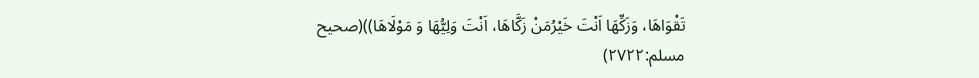تَقْوَاھَا، وَزَکِّھَا اَنْتَ خَيْرُمَنْ زَکَّاھَا، اَنْتَ وَلِيُّهَا وَ مَوْلَاھَا))(صحیح مسلم:۲۷۲۲)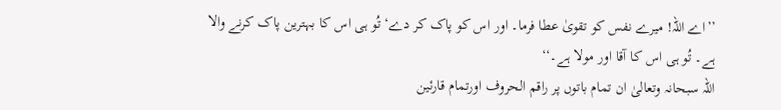’’اے اللہ! میرے نفس کو تقویٰ عطا فرما۔ اور اس کو پاک کر دے‘ تُو ہی اس کا بہترین پاک کرنے والا ہے۔ تُو ہی اس کا آقا اور مولا ہے۔‘‘
اللہ سبحانہ وتعالیٰ ان تمام باتوں پر راقم الحروف اورتمام قارئین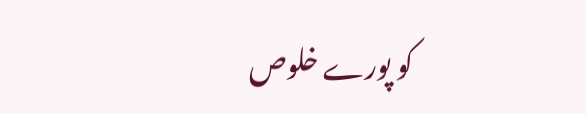کو پورے خلوص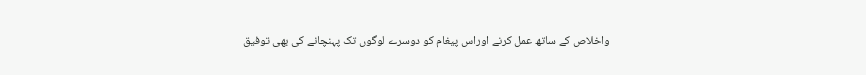واخلاص کے ساتھ عمل کرنے اوراس پیغام کو دوسرے لوگوں تک پہنچانے کی بھی توفیق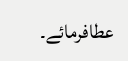عطافرمائے۔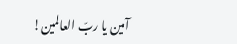آمین یا ربّ العالمین!